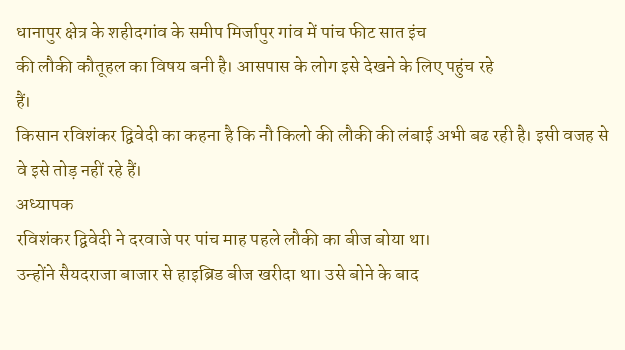धानापुर क्षेत्र के शहीदगांव के समीप मिर्जापुर गांव में पांच फीट सात इंच
की लौकी कौतूहल का विषय बनी है। आसपास के लोग इसे देखने के लिए पहुंच रहे
हैं।
किसान रविशंकर द्विवेदी का कहना है कि नौ किलो की लौकी की लंबाई अभी बढ रही है। इसी वजह से वे इसे तोड़ नहीं रहे हैं।
अध्यापक
रविशंकर द्विवेदी ने दरवाजे पर पांच माह पहले लौकी का बीज बोया था।
उन्होंने सैयदराजा बाजार से हाइब्रिड बीज खरीदा था। उसे बोने के बाद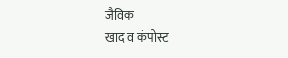जैविक
खाद व कंपोस्ट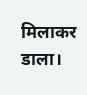मिलाकर डाला।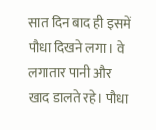सात दिन बाद ही इसमें पौधा दिखने लगा। वे
लगातार पानी और खाद डालते रहे। पौधा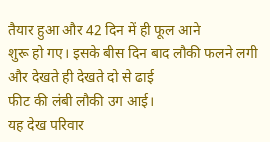तैयार हुआ और 42 दिन में ही फूल आने
शुरू हो गए। इसके बीस दिन बाद लौकी फलने लगी और देखते ही देखते दो से ढाई
फीट की लंबी लौकी उग आई।
यह देख परिवार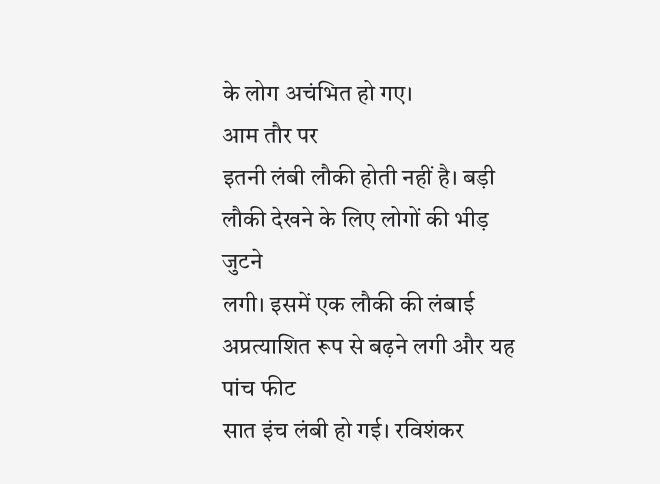के लोग अचंभित हो गए।
आम तौर पर
इतनी लंबी लौकी होती नहीं है। बड़ी लौकी देखने के लिए लोगों की भीड़ जुटने
लगी। इसमें एक लौकी की लंबाई अप्रत्याशित रूप से बढ़ने लगी और यह पांच फीट
सात इंच लंबी हो गई। रविशंकर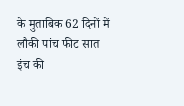के मुताबिक 62 दिनों में लौकी पांच फीट सात
इंच की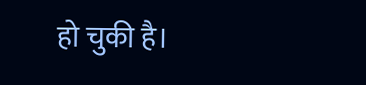हो चुकी है।